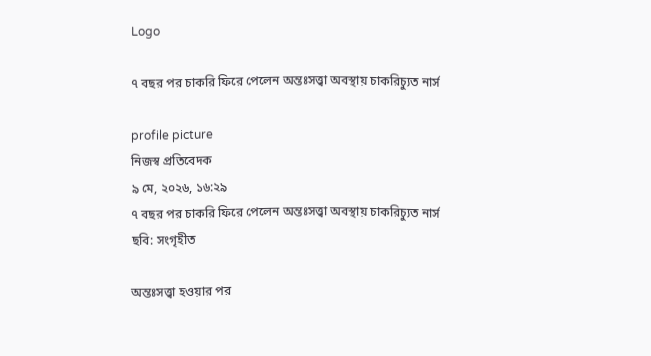Logo

৭ বছর পর চাকরি ফিরে পেলেন অন্তঃসত্ত্বা অবস্থায় চাকরিচ্যুত নার্স

profile picture
নিজস্ব প্রতিবেদক
৯ মে, ২০২৬, ১৬:২৯
৭ বছর পর চাকরি ফিরে পেলেন অন্তঃসত্ত্বা অবস্থায় চাকরিচ্যুত নার্স
ছবি: সংগৃহীত

অন্তঃসত্ত্বা হওয়ার পর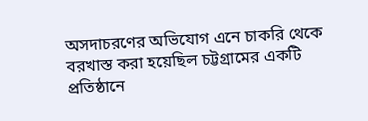অসদাচরণের অভিযোগ এনে চাকরি থেকে বরখাস্ত করা হয়েছিল চট্টগ্রামের একটি প্রতিষ্ঠানে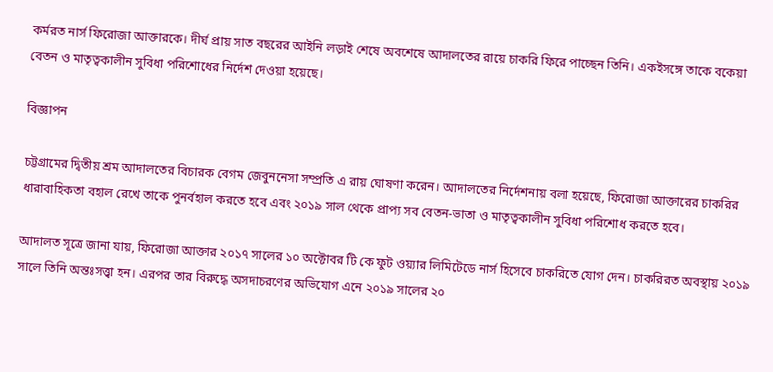কর্মরত নার্স ফিরোজা আক্তারকে। দীর্ঘ প্রায় সাত বছরের আইনি লড়াই শেষে অবশেষে আদালতের রায়ে চাকরি ফিরে পাচ্ছেন তিনি। একইসঙ্গে তাকে বকেয়া বেতন ও মাতৃত্বকালীন সুবিধা পরিশোধের নির্দেশ দেওয়া হয়েছে।

বিজ্ঞাপন

চট্টগ্রামের দ্বিতীয় শ্রম আদালতের বিচারক বেগম জেবুননেসা সম্প্রতি এ রায় ঘোষণা করেন। আদালতের নির্দেশনায় বলা হয়েছে, ফিরোজা আক্তারের চাকরির ধারাবাহিকতা বহাল রেখে তাকে পুনর্বহাল করতে হবে এবং ২০১৯ সাল থেকে প্রাপ্য সব বেতন-ভাতা ও মাতৃত্বকালীন সুবিধা পরিশোধ করতে হবে।

আদালত সূত্রে জানা যায়, ফিরোজা আক্তার ২০১৭ সালের ১০ অক্টোবর টি কে ফুট ওয়্যার লিমিটেডে নার্স হিসেবে চাকরিতে যোগ দেন। চাকরিরত অবস্থায় ২০১৯ সালে তিনি অন্তঃসত্ত্বা হন। এরপর তার বিরুদ্ধে অসদাচরণের অভিযোগ এনে ২০১৯ সালের ২০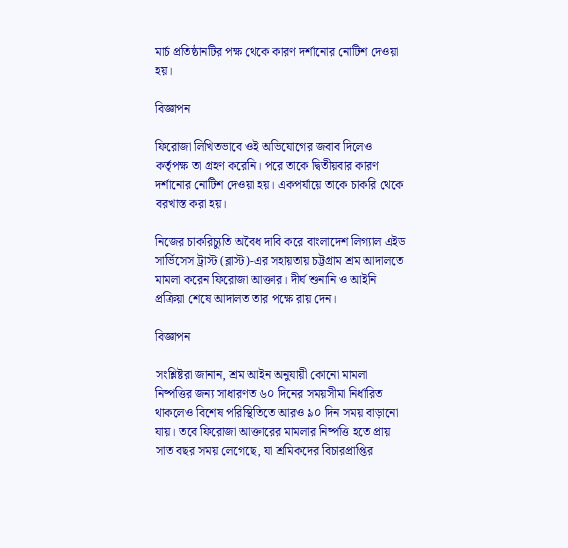মার্চ প্রতিষ্ঠানটির পক্ষ থেকে কারণ দর্শানোর নোটিশ দেওয়া হয়।

বিজ্ঞাপন

ফিরোজা লিখিতভাবে ওই অভিযোগের জবাব দিলেও কর্তৃপক্ষ তা গ্রহণ করেনি। পরে তাকে দ্বিতীয়বার কারণ দর্শানোর নোটিশ দেওয়া হয়। একপর্যায়ে তাকে চাকরি থেকে বরখাস্ত করা হয়।

নিজের চাকরিচ্যুতি অবৈধ দাবি করে বাংলাদেশ লিগ্যাল এইড সার্ভিসেস ট্রাস্ট (ব্লাস্ট)-এর সহায়তায় চট্টগ্রাম শ্রম আদালতে মামলা করেন ফিরোজা আক্তার। দীর্ঘ শুনানি ও আইনি প্রক্রিয়া শেষে আদালত তার পক্ষে রায় দেন।

বিজ্ঞাপন

সংশ্লিষ্টরা জানান, শ্রম আইন অনুযায়ী কোনো মামলা নিষ্পত্তির জন্য সাধারণত ৬০ দিনের সময়সীমা নির্ধারিত থাকলেও বিশেষ পরিস্থিতিতে আরও ৯০ দিন সময় বাড়ানো যায়। তবে ফিরোজা আক্তারের মামলার নিষ্পত্তি হতে প্রায় সাত বছর সময় লেগেছে, যা শ্রমিকদের বিচারপ্রাপ্তির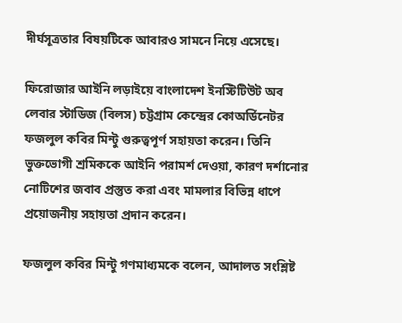দীর্ঘসূত্রতার বিষয়টিকে আবারও সামনে নিয়ে এসেছে।

ফিরোজার আইনি লড়াইয়ে বাংলাদেশ ইনস্টিটিউট অব লেবার স্টাডিজ (বিলস) চট্টগ্রাম কেন্দ্রের কোঅর্ডিনেটর ফজলুল কবির মিন্টু গুরুত্বপূর্ণ সহায়তা করেন। তিনি ভুক্তভোগী শ্রমিককে আইনি পরামর্শ দেওয়া, কারণ দর্শানোর নোটিশের জবাব প্রস্তুত করা এবং মামলার বিভিন্ন ধাপে প্রয়োজনীয় সহায়তা প্রদান করেন।

ফজলুল কবির মিন্টু গণমাধ্যমকে বলেন, আদালত সংশ্লিষ্ট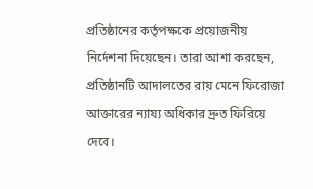প্রতিষ্ঠানের কর্তৃপক্ষকে প্রয়োজনীয় নির্দেশনা দিয়েছেন। তারা আশা করছেন, প্রতিষ্ঠানটি আদালতের রায় মেনে ফিরোজা আক্তারের ন্যায্য অধিকার দ্রুত ফিরিয়ে দেবে।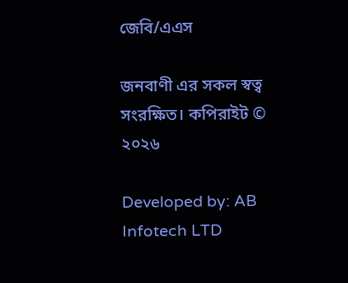জেবি/এএস

জনবাণী এর সকল স্বত্ব সংরক্ষিত। কপিরাইট © ২০২৬

Developed by: AB Infotech LTD